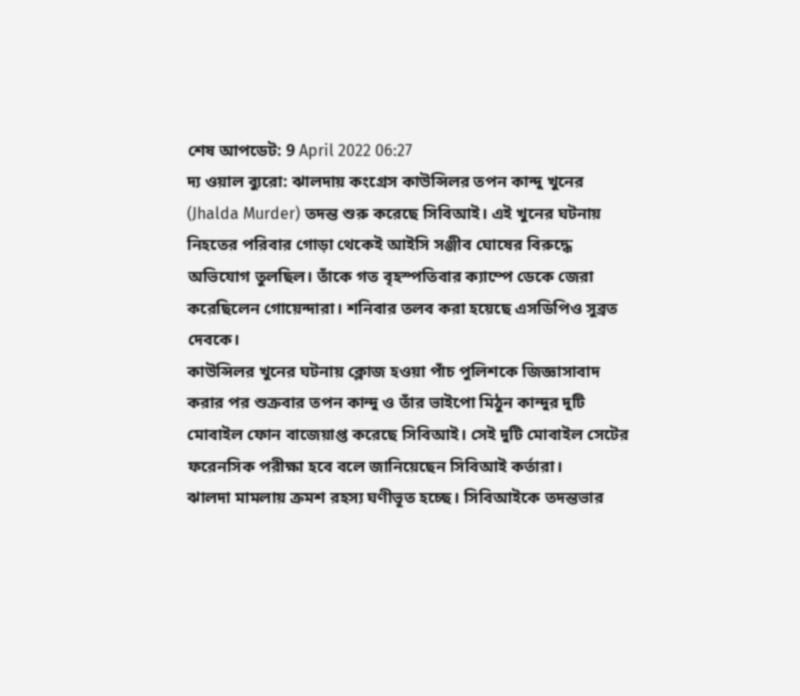শেষ আপডেট: 9 April 2022 06:27
দ্য ওয়াল ব্যুরো: ঝালদায় কংগ্রেস কাউন্সিলর তপন কান্দু খুনের (Jhalda Murder) তদন্ত শুরু করেছে সিবিআই। এই খুনের ঘটনায় নিহতের পরিবার গোড়া থেকেই আইসি সঞ্জীব ঘোষের বিরুদ্ধে অভিযোগ তুলছিল। তাঁকে গত বৃহস্পতিবার ক্যাম্পে ডেকে জেরা করেছিলেন গোয়েন্দারা। শনিবার তলব করা হয়েছে এসডিপিও সুব্রত দেবকে।
কাউন্সিলর খুনের ঘটনায় ক্লোজ হওয়া পাঁচ পুলিশকে জিজ্ঞাসাবাদ করার পর শুক্রবার তপন কান্দু ও তাঁর ভাইপো মিঠুন কান্দুর দুটি মোবাইল ফোন বাজেয়াপ্ত করেছে সিবিআই। সেই দুটি মোবাইল সেটের ফরেনসিক পরীক্ষা হবে বলে জানিয়েছেন সিবিআই কর্তারা।
ঝালদা মামলায় ক্রমশ রহস্য ঘণীভূত হচ্ছে। সিবিআইকে তদন্তভার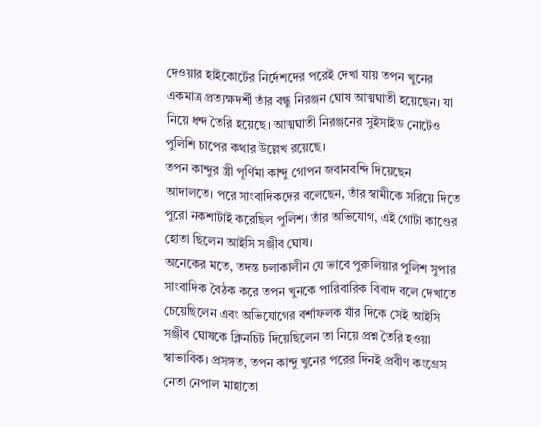দেওয়ার হাইকোর্টের নির্দেশদের পরেই দেখা যায় তপন খুনের একমাত্র প্রত্যক্ষদর্শী তাঁর বন্ধু নিরঞ্জন ঘোষ আত্মঘাতী হয়েছেন। যা নিয়ে ধন্দ তৈরি হয়েছে। আত্মঘাতী নিরঞ্জনের সুইসাইড নোটেও পুলিশি চাপের কথার উল্লেখ রয়েছে।
তপন কান্দুর স্ত্রী পূর্ণিমা কান্দু গোপন জবানবন্দি দিয়েছেন আদালতে। পরে সাংবাদিকদের বলেছেন, তাঁর স্বামীকে সরিয়ে দিতে পুরো নকশাটাই করেছিল পুলিশ। তাঁর অভিযোগ, এই গোটা কাণ্ডের হোতা ছিলেন আইসি সঞ্জীব ঘোষ।
অনেকের মতে, তদন্ত চলাকালীন যে ভাবে পুরুলিয়ার পুলিশ সুপার সাংবাদিক বৈঠক করে তপন খুনকে পারিবারিক বিবাদ বলে দেখাতে চেয়েছিলেন এবং অভিযোগের বর্শাফলক যাঁর দিকে সেই আইসি সঞ্জীব ঘোষকে ক্লিনচিট দিয়েছিলেন তা নিয়ে প্রশ্ন তৈরি হওয়া স্বাভাবিক। প্রসঙ্গত, তপন কান্দু খুনের পরের দিনই প্রবীণ কংগ্রেস নেতা নেপাল মাহাতো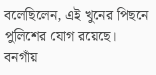বলেছিলেন, এই খুনের পিছনে পুলিশের যোগ রয়েছে।
বনগাঁয়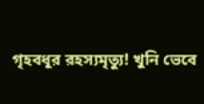গৃহবধূর রহস্যমৃত্যু! খুনি ভেবে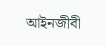আইনজীবী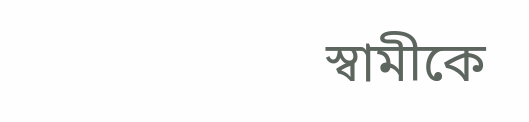স্বামীকে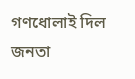গণধোলাই দিল জনতা